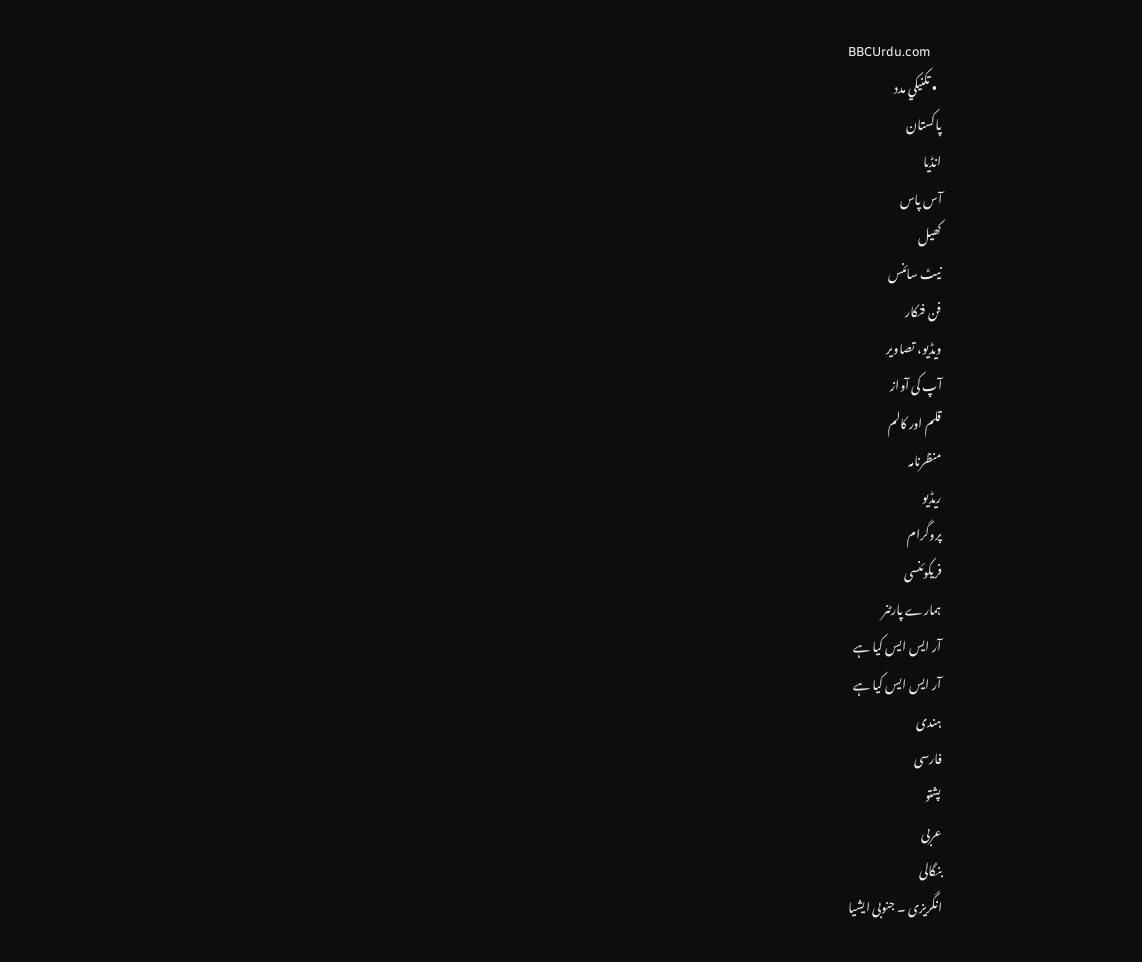BBCUrdu.com
  • تکنيکي مدد
پاکستان
انڈیا
آس پاس
کھیل
نیٹ سائنس
فن فنکار
ویڈیو، تصاویر
آپ کی آواز
قلم اور کالم
منظرنامہ
ریڈیو
پروگرام
فریکوئنسی
ہمارے پارٹنر
آر ایس ایس کیا ہے
آر ایس ایس کیا ہے
ہندی
فارسی
پشتو
عربی
بنگالی
انگریزی ۔ جنوبی ایشیا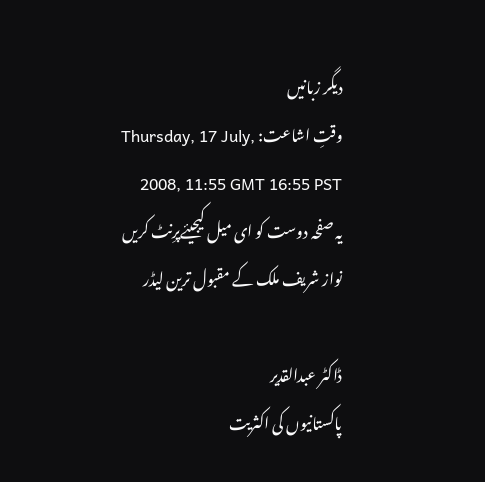دیگر زبانیں
وقتِ اشاعت: Thursday, 17 July, 2008, 11:55 GMT 16:55 PST
یہ صفحہ دوست کو ای میل کیجیئےپرِنٹ کریں
نواز شریف ملک کے مقبول ترین لیڈر

ڈاکٹر عبدالقدیر
پاکستانیوں کی اکثریت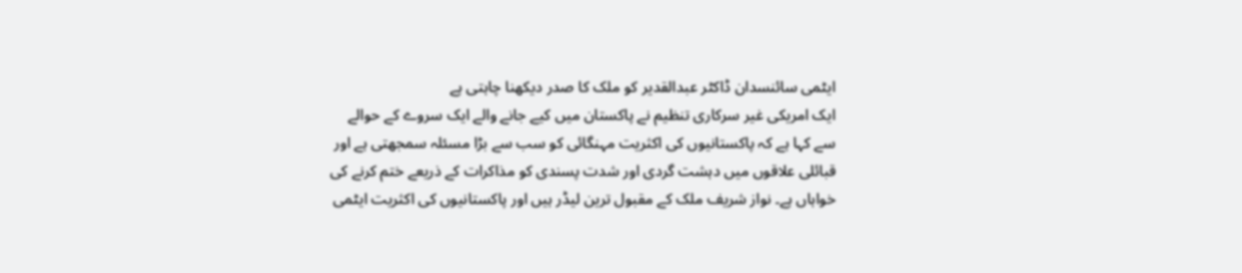ایٹمی سائنسدان ڈاکٹر عبدالقدیر کو ملک کا صدر دیکھنا چاہتی ہے
ایک امریکی غیر سرکاری تنظیم نے پاکستان میں کیے جانے والے ایک سروے کے حوالے سے کہا ہے کہ پاکستانیوں کی اکثریت مہنگائی کو سب سے بڑا مسئلہ سمجھتی ہے اور قبائلی علاقوں میں دہشت گردی اور شدت پسندی کو مذاکرات کے ذریعے ختم کرنے کی خواہاں ہے۔ نواز شریف ملک کے مقبول ترین لیڈر ہیں اور پاکستانیوں کی اکثریت ایٹمی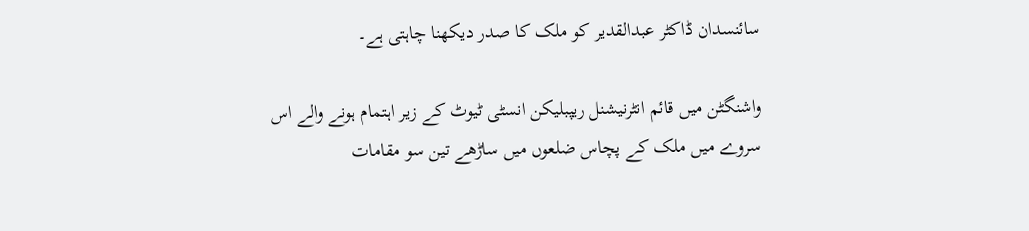سائنسدان ڈاکٹر عبدالقدیر کو ملک کا صدر دیکھنا چاہتی ہے۔

واشنگٹن میں قائم انٹرنیشنل ریپبلیکن انسٹی ٹیوٹ کے زیر اہتمام ہونے والے اس سروے میں ملک کے پچاس ضلعوں میں ساڑھے تین سو مقامات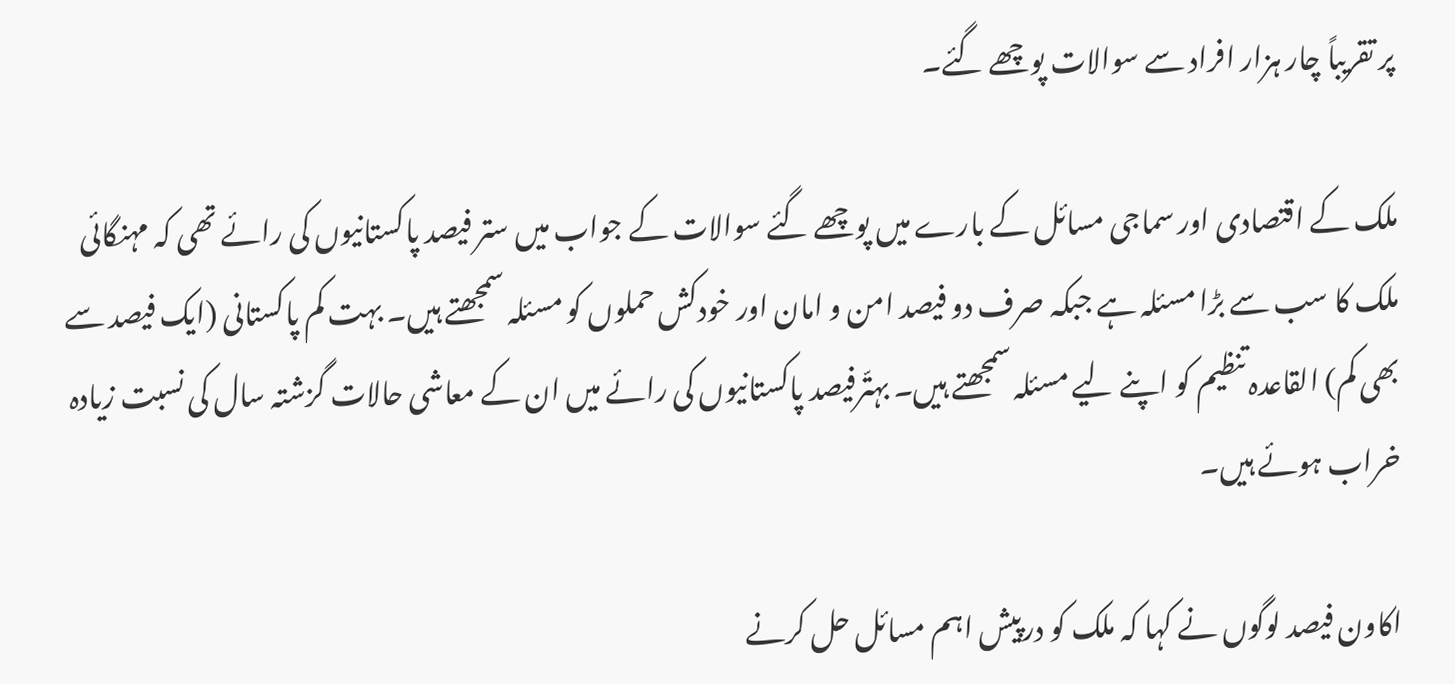پر تقریباً چار ہزار افراد سے سوالات پوچھے گئے۔

ملک کے اقتصادی اور سماجی مسائل کے بارے میں پوچھے گئے سوالات کے جواب میں ستر فیصد پاکستانیوں کی رائے تھی کہ مہنگائی ملک کا سب سے بڑا مسئلہ ہے جبکہ صرف دو فیصد امن و امان اور خودکش حملوں کو مسئلہ سمجھتے ہیں۔ بہت کم پاکستانی (ایک فیصد سے بھی کم) القاعدہ تنظیم کو اپنے لیے مسئلہ سمجھتے ہیں۔ بہتّرفیصد پاکستانیوں کی رائے میں ان کے معاشی حالات گزشتہ سال کی نسبت زیادہ خراب ہوئے ہیں۔

اکاون فیصد لوگوں نے کہا کہ ملک کو درپیش اہم مسائل حل کرنے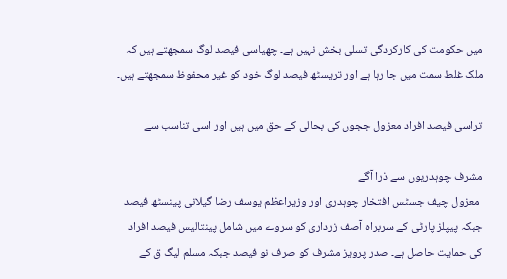میں حکومت کی کارکردگی تسلی بخش نہیں ہے۔ چھیاسی فیصد لوگ سمجھتے ہیں کہ ملک غلط سمت میں جا رہا ہے اور تریسٹھ فیصد لوگ خود کو غیر محفوظ سمجھتے ہیں۔

تراسی فیصد افراد معزول ججوں کی بحالی کے حق میں ہیں اور اسی تناسب سے

مشرف چوہدریوں سے ذرا آگے
 معزول چیف جسٹس افتخار چوہدری اور وزیراعظم یوسف رضا گیلانی پینسٹھ فیصد جبکہ پیپلز پارٹی کے سربراہ آصف زرداری کو سروے میں شامل پینتالیس فیصد افراد کی حمایت حاصل ہے۔ صدر پرویز مشرف کو صرف نو فیصد جبکہ مسلم لیگ ق کے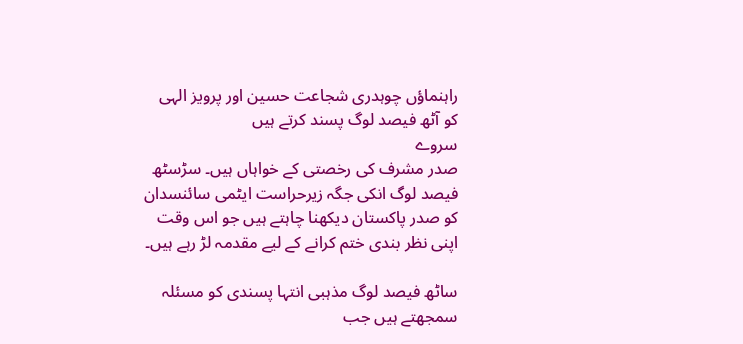راہنماؤں چوہدری شجاعت حسین اور پرویز الہی کو آٹھ فیصد لوگ پسند کرتے ہیں
سروے
صدر مشرف کی رخصتی کے خواہاں ہیں۔ سڑسٹھ فیصد لوگ انکی جگہ زیرحراست ایٹمی سائنسدان کو صدر پاکستان دیکھنا چاہتے ہیں جو اس وقت اپنی نظر بندی ختم کرانے کے لیے مقدمہ لڑ رہے ہیں۔

ساٹھ فیصد لوگ مذہبی انتہا پسندی کو مسئلہ سمجھتے ہیں جب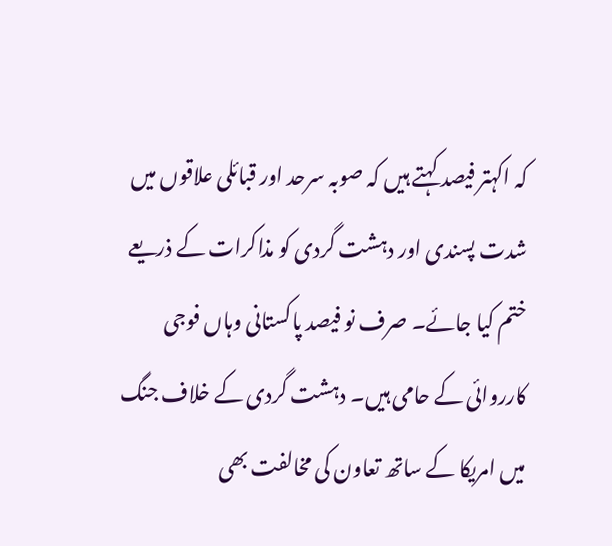کہ اکہتر فیصد کہتے ہیں کہ صوبہ سرحد اور قبائلی علاقوں میں شدت پسندی اور دہشت گردی کو مذاکرات کے ذریعے ختم کیا جائے۔ صرف نو فیصد پاکستانی وہاں فوجی کارروائی کے حامی ہیں۔ دہشت گردی کے خلاف جنگ میں امریکا کے ساتھ تعاون کی مخالفت بھی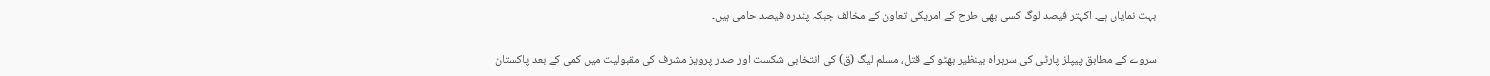بہت نمایاں ہے۔ اکہتر فیصد لوگ کسی بھی طرح کے امریکی تعاون کے مخالف جبکہ پندرہ فیصد حامی ہیں۔

سروے کے مطابق پیپلز پارٹی کی سربراہ بینظیر بھٹو کے قتل، مسلم لیگ (ق) کی انتخابی شکست اور صدر پرویز مشرف کی مقبولیت میں کمی کے بعد پاکستان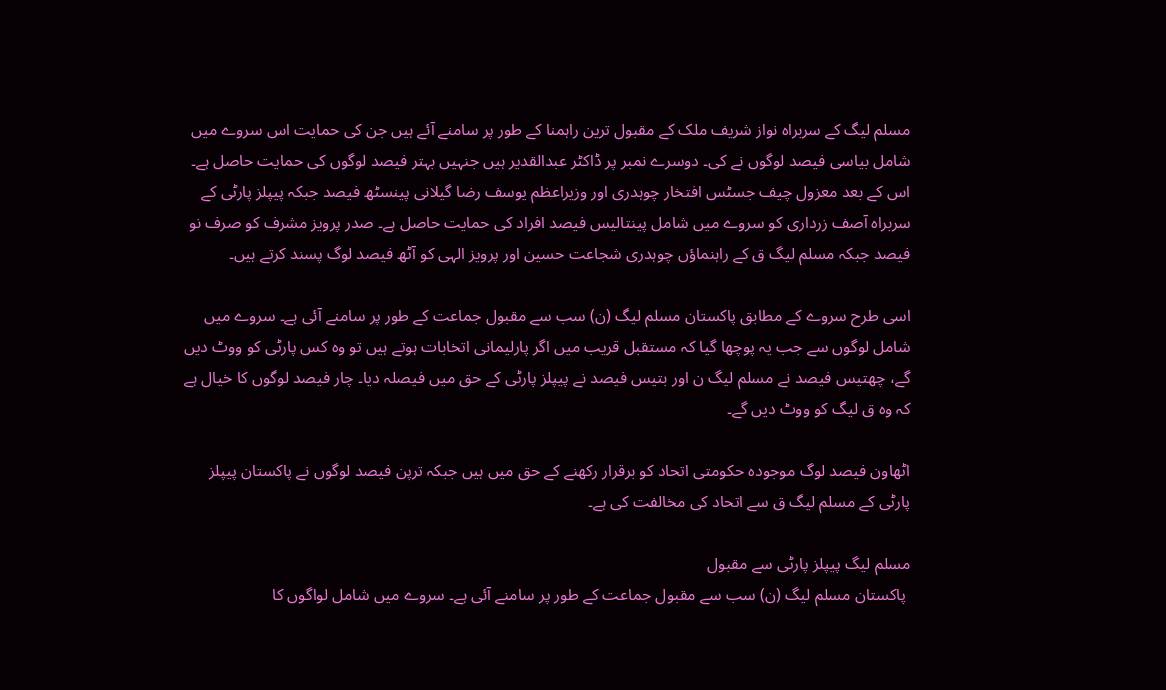مسلم لیگ کے سربراہ نواز شریف ملک کے مقبول ترین راہمنا کے طور پر سامنے آئے ہیں جن کی حمایت اس سروے میں شامل بیاسی فیصد لوگوں نے کی۔ دوسرے نمبر پر ڈاکٹر عبدالقدیر ہیں جنہیں بہتر فیصد لوگوں کی حمایت حاصل ہے۔ اس کے بعد معزول چیف جسٹس افتخار چوہدری اور وزیراعظم یوسف رضا گیلانی پینسٹھ فیصد جبکہ پیپلز پارٹی کے سربراہ آصف زرداری کو سروے میں شامل پینتالیس فیصد افراد کی حمایت حاصل ہے۔ صدر پرویز مشرف کو صرف نو فیصد جبکہ مسلم لیگ ق کے راہنماؤں چوہدری شجاعت حسین اور پرویز الہی کو آٹھ فیصد لوگ پسند کرتے ہیں۔

اسی طرح سروے کے مطابق پاکستان مسلم لیگ (ن) سب سے مقبول جماعت کے طور پر سامنے آئی ہے۔ سروے میں شامل لوگوں سے جب یہ پوچھا گیا کہ مستقبل قریب میں اگر پارلیمانی اتخابات ہوتے ہیں تو وہ کس پارٹی کو ووٹ دیں گے، چھتیس فیصد نے مسلم لیگ ن اور بتیس فیصد نے پیپلز پارٹی کے حق میں فیصلہ دیا۔ چار فیصد لوگوں کا خیال ہے کہ وہ ق لیگ کو ووٹ دیں گے۔

اٹھاون فیصد لوگ موجودہ حکومتی اتحاد کو برقرار رکھنے کے حق میں ہیں جبکہ ترپن فیصد لوگوں نے پاکستان پیپلز پارٹی کے مسلم لیگ ق سے اتحاد کی مخالفت کی ہے۔

مسلم لیگ پیپلز پارٹی سے مقبول
 پاکستان مسلم لیگ (ن) سب سے مقبول جماعت کے طور پر سامنے آئی ہے۔ سروے میں شامل لواگوں کا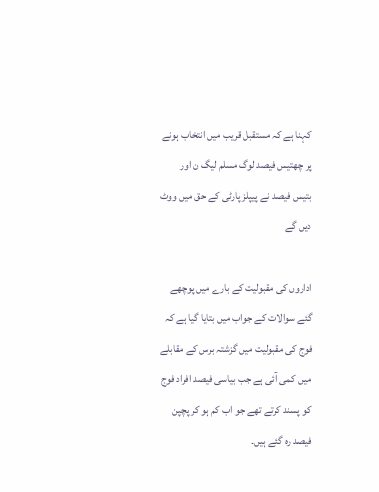کہنا ہے کہ مستقبل قریب میں انتخاب ہونے پر چھتیس فیصد لوگ مسلم لیگ ن اور بتیس فیصد نے پیپلز پارٹی کے حق میں ووٹ دیں گے

اداروں کی مقبولیت کے بارے میں پوچھے گئے سوالات کے جواب میں بتایا گیا ہے کہ فوج کی مقبولیت میں گزشتہ برس کے مقابلے میں کمی آئی ہے جب بیاسی فیصد افراد فوج کو پسند کرتے تھے جو اب کم ہو کر پچپن فیصد رہ گئے ہیں۔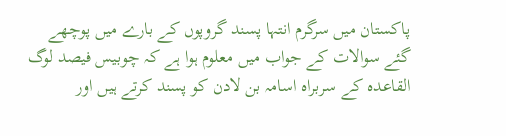پاکستان میں سرگرم انتہا پسند گروپوں کے بارے میں پوچھے گئے سوالات کے جواب میں معلوم ہوا ہے کہ چوبیس فیصد لوگ القاعدہ کے سربراہ اسامہ بن لادن کو پسند کرتے ہیں اور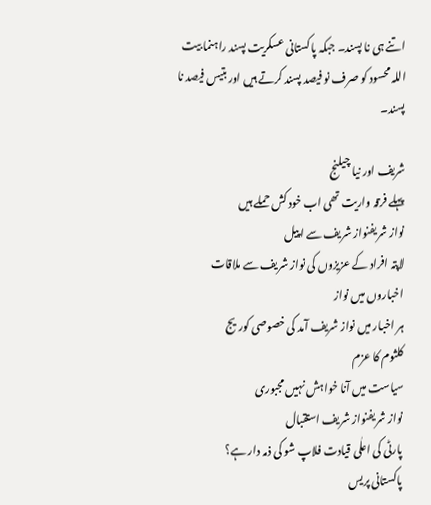اتنے ہی نا پسند۔ جبکہ پاکستانی عسکریت پسند راہنما بیت اللہ محسود کو صرف نو فیصد پسند کرتے ہیں اور بتیس فیصد نا پسند۔

شریف اور نیا چیلنج
پہلے فرقہ واریت تھی اب خود کش حملے ہیں
نواز شریفنواز شریف سے اپیل
لاپتہ افراد کے عزیزوں کی نواز شریف سے ملاقات
اخباروں میں نواز
ہر اخبار میں نواز شریف آمد کی خصوصی کوریج
کلثوم کا عزم
سیاست میں آنا خواہش نہیں مجبوری
نواز شریفنواز شریف استقبال
پارٹی کی اعلٰی قیادت فلاپ شو کی ذمہ دار ہے؟
پاکستانی پریس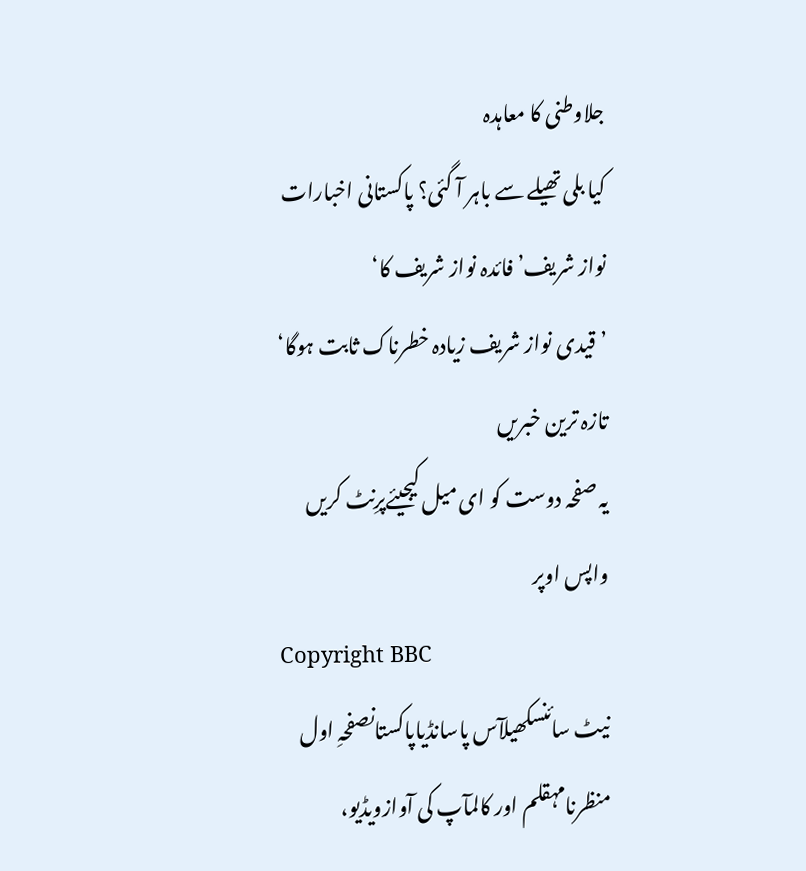جلاوطنی کا معاہدہ
کیا بلی تھیلے سے باہر آ گئی؟ پاکستانی اخبارات
نواز شریف’فائدہ نواز شریف کا‘
’قیدی نواز شریف زیادہ خطرناک ثابت ہوگا‘
تازہ ترین خبریں
یہ صفحہ دوست کو ای میل کیجیئےپرِنٹ کریں
واپس اوپر
Copyright BBC
نیٹ سائنسکھیلآس پاسانڈیاپاکستانصفحہِ اول
منظرنامہقلم اور کالمآپ کی آوازویڈیو،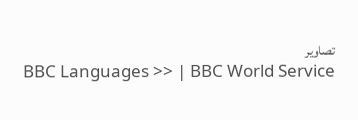تصاویر
BBC Languages >> | BBC World Service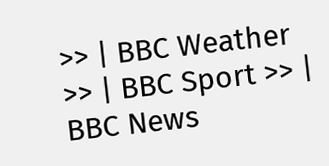>> | BBC Weather >> | BBC Sport >> | BBC News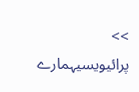>>
پرائیویسیہمارے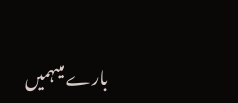بارے میںہمیں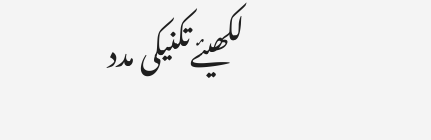لکھیئےتکنیکی مدد